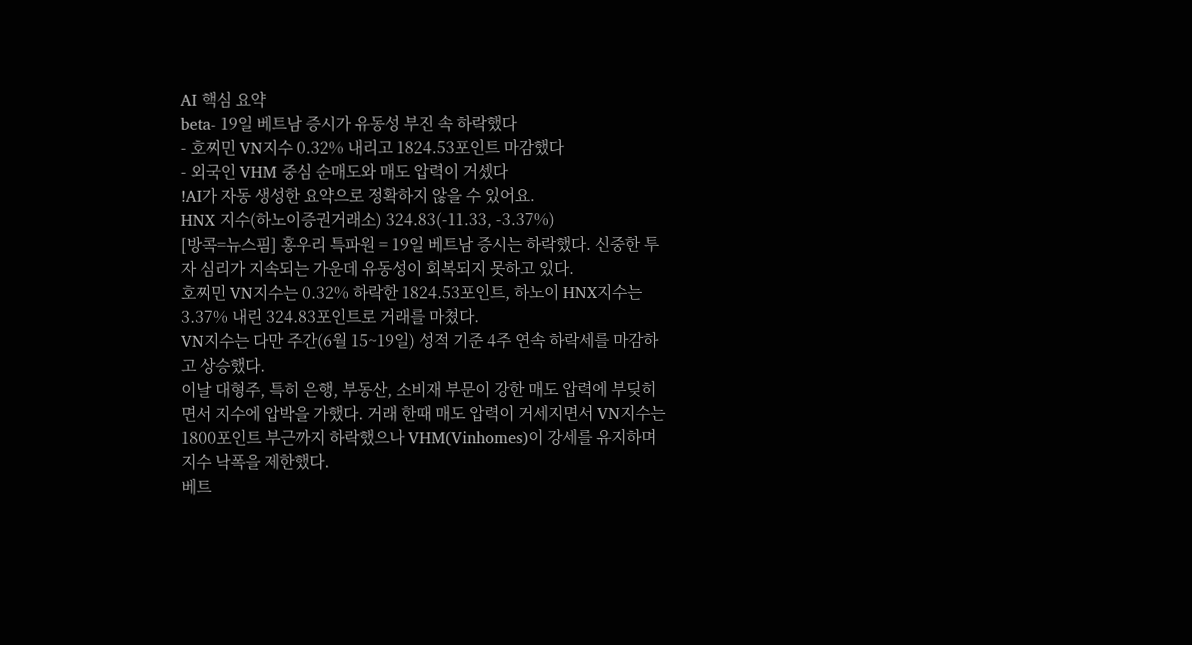AI 핵심 요약
beta- 19일 베트남 증시가 유동성 부진 속 하락했다
- 호찌민 VN지수 0.32% 내리고 1824.53포인트 마감했다
- 외국인 VHM 중심 순매도와 매도 압력이 거셌다
!AI가 자동 생성한 요약으로 정확하지 않을 수 있어요.
HNX 지수(하노이증권거래소) 324.83(-11.33, -3.37%)
[방콕=뉴스핌] 홍우리 특파원 = 19일 베트남 증시는 하락했다. 신중한 투자 심리가 지속되는 가운데 유동성이 회복되지 못하고 있다.
호찌민 VN지수는 0.32% 하락한 1824.53포인트, 하노이 HNX지수는 3.37% 내린 324.83포인트로 거래를 마쳤다.
VN지수는 다만 주간(6월 15~19일) 성적 기준 4주 연속 하락세를 마감하고 상승했다.
이날 대형주, 특히 은행, 부동산, 소비재 부문이 강한 매도 압력에 부딪히면서 지수에 압박을 가했다. 거래 한때 매도 압력이 거세지면서 VN지수는 1800포인트 부근까지 하락했으나 VHM(Vinhomes)이 강세를 유지하며 지수 낙폭을 제한했다.
베트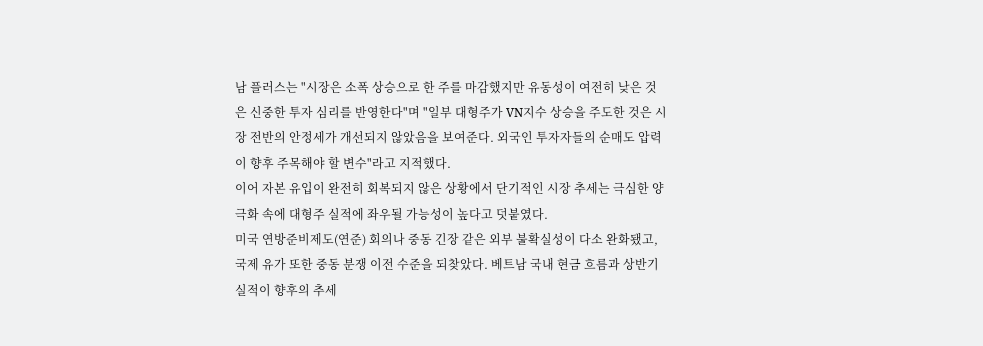남 플러스는 "시장은 소폭 상승으로 한 주를 마감했지만 유동성이 여전히 낮은 것은 신중한 투자 심리를 반영한다"며 "일부 대형주가 VN지수 상승을 주도한 것은 시장 전반의 안정세가 개선되지 않았음을 보여준다. 외국인 투자자들의 순매도 압력이 향후 주목해야 할 변수"라고 지적했다.
이어 자본 유입이 완전히 회복되지 않은 상황에서 단기적인 시장 추세는 극심한 양극화 속에 대형주 실적에 좌우될 가능성이 높다고 덧붙였다.
미국 연방준비제도(연준) 회의나 중동 긴장 같은 외부 불확실성이 다소 완화됐고, 국제 유가 또한 중동 분쟁 이전 수준을 되찾았다. 베트남 국내 현금 흐름과 상반기 실적이 향후의 추세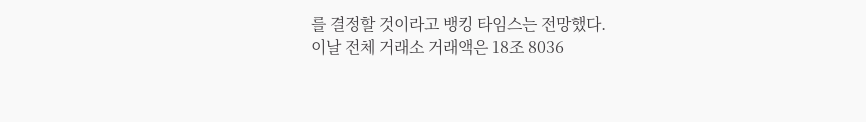를 결정할 것이라고 뱅킹 타임스는 전망했다.
이날 전체 거래소 거래액은 18조 8036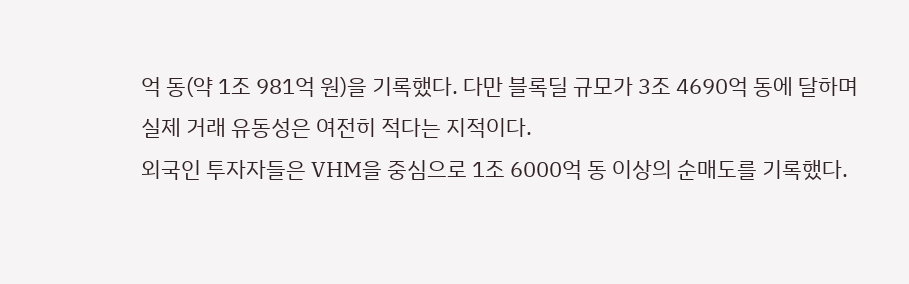억 동(약 1조 981억 원)을 기록했다. 다만 블록딜 규모가 3조 4690억 동에 달하며 실제 거래 유동성은 여전히 적다는 지적이다.
외국인 투자자들은 VHM을 중심으로 1조 6000억 동 이상의 순매도를 기록했다.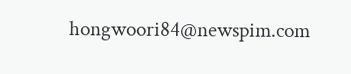hongwoori84@newspim.com